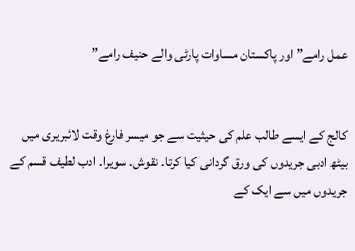عمل رامے” اور پاکستان مساوات پارٹی والے حنیف رامے”


کالج کے ایسے طالب علم کی حیثیت سے جو میسر فارغ وقت لائبریری میں بیٹھ ادبی جریدوں کی ورق گردانی کیا کرتا۔ نقوش۔ سویرا۔ ادب لطیف قسم کے جریدوں میں سے ایک کے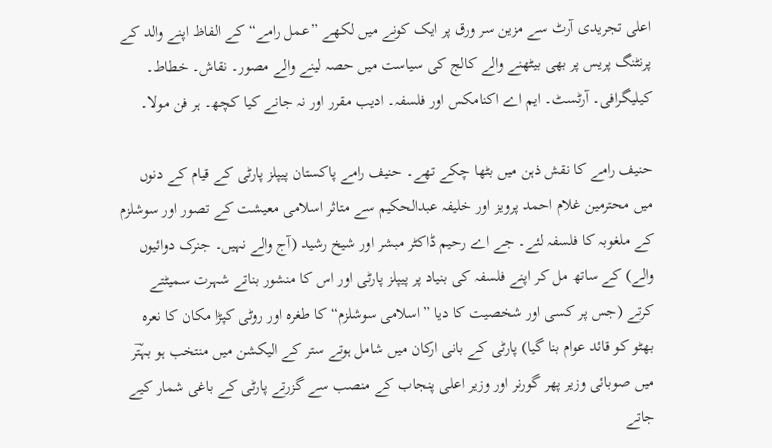اعلی تجریدی آرٹ سے مزین سر ورق پر ایک کونے میں لکھے ”عمل رامے“ کے الفاظ اپنے والد کے پرنٹنگ پریس پر بھی بیٹھنے والے کالج کی سیاست میں حصہ لینے والے مصور۔ نقاش۔ خطاط۔ کیلیگرافی۔ آرٹسٹ۔ ایم اے اکنامکس اور فلسفہ۔ ادیب مقرر اور نہ جانے کیا کچھ۔ ہر فن مولا۔

حنیف رامے کا نقش ذہن میں بٹھا چکے تھے۔ حنیف رامے پاکستان پیپلز پارٹی کے قیام کے دنوں میں محترمین غلام احمد پرویز اور خلیفہ عبدالحکیم سے متاثر اسلامی معیشت کے تصور اور سوشلزم کے ملغوبہ کا فلسفہ لئے۔ جے اے رحیم ڈاکٹر مبشر اور شیخ رشید (آج والے نہیں۔ جنرک دوائیوں والے) کے ساتھ مل کر اپنے فلسفہ کی بنیاد پر پیپلز پارٹی اور اس کا منشور بناتے شہرت سمیٹتے کرتے (جس پر کسی اور شخصیت کا دیا ”اسلامی سوشلزم“ کا طغرہ اور روٹی کپڑا مکان کا نعرہ بھٹو کو قائد عوام بنا گیا) پارٹی کے بانی ارکان میں شامل ہوتے ستر کے الیکشن میں منتخب ہو بہتؔر میں صوبائی وزیر پھر گورنر اور وزیر اعلی پنجاب کے منصب سے گزرتے پارٹی کے باغی شمار کیے جاتے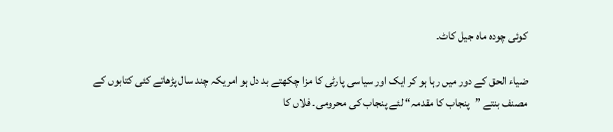کوئی چودہ ماہ جیل کاٹ۔

ضیاء الحق کے دور میں رہا ہو کر ایک اور سیاسی پارٹی کا مزا چکھتے بد دل ہو امریکہ چند سال پڑھاتے کئی کتابوں کے مصنف بنتے ”پنجاب کا مقدمہ“ لئے پنجاب کی محرومی۔ فلاں کا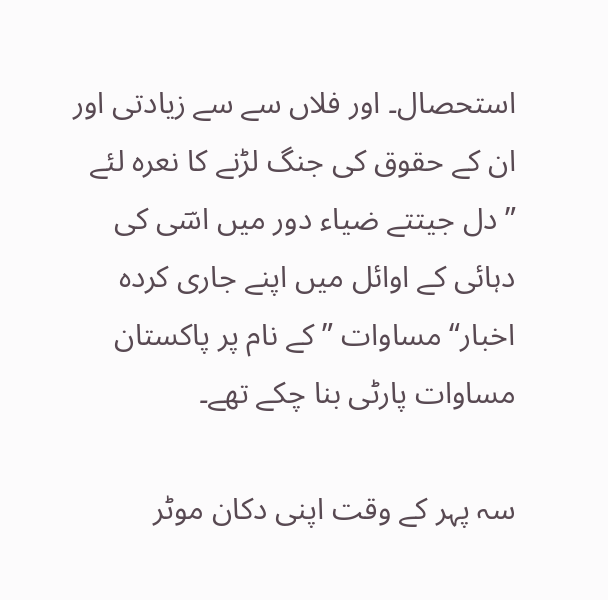استحصال۔ اور فلاں سے سے زیادتی اور ان کے حقوق کی جنگ لڑنے کا نعرہ لئے ”دل جیتتے ضیاء دور میں اسؔی کی دہائی کے اوائل میں اپنے جاری کردہ اخبار“ مساوات ”کے نام پر پاکستان مساوات پارٹی بنا چکے تھے۔

سہ پہر کے وقت اپنی دکان موٹر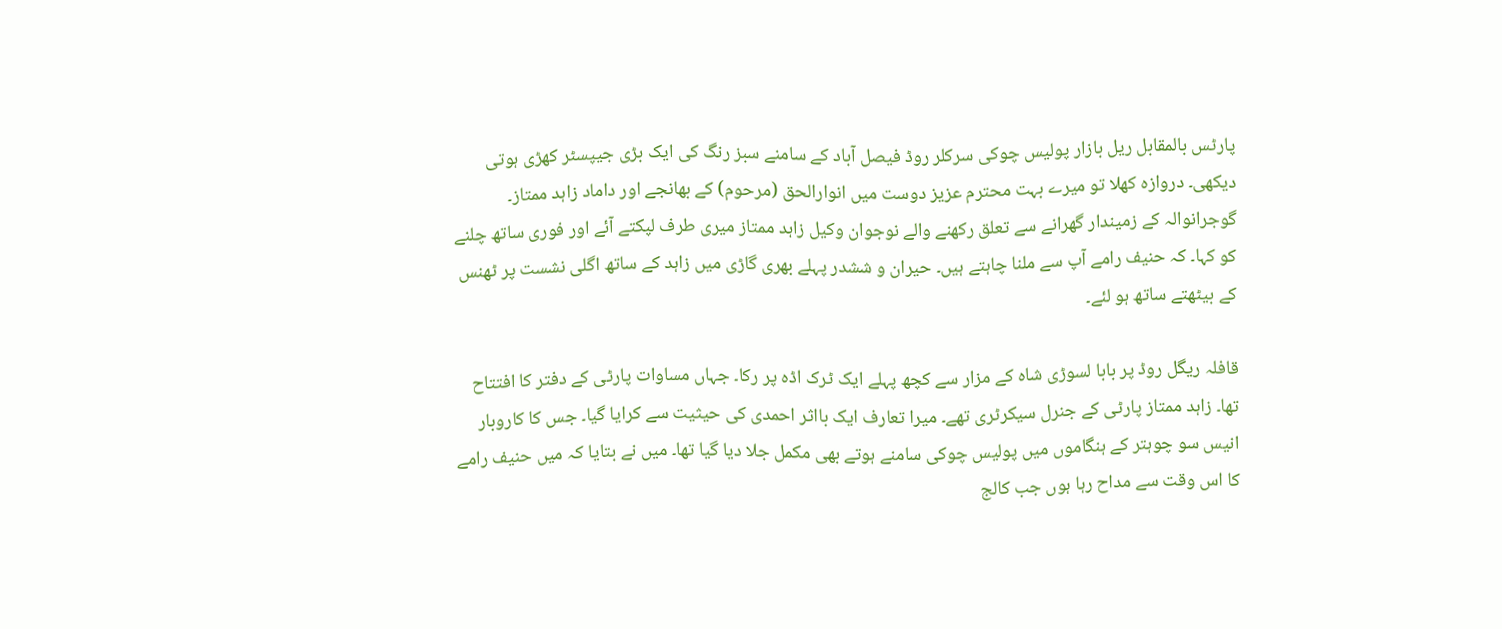پارٹس بالمقابل ریل بازار پولیس چوکی سرکلر روڈ فیصل آباد کے سامنے سبز رنگ کی ایک بڑی جیپسٹر کھڑی ہوتی دیکھی۔ دروازہ کھلا تو میرے بہت محترم عزیز دوست میں انوارالحق (مرحوم) کے بھانجے اور داماد زاہد ممتاز۔ گوجرانوالہ کے زمیندار گھرانے سے تعلق رکھنے والے نوجوان وکیل زاہد ممتاز میری طرف لپکتے آئے اور فوری ساتھ چلنے کو کہا۔ کہ حنیف رامے آپ سے ملنا چاہتے ہیں۔ حیران و ششدر پہلے بھری گاڑی میں زاہد کے ساتھ اگلی نشست پر ٹھنس کے بیٹھتے ساتھ ہو لئے۔

قافلہ ریگل روڈ پر بابا لسوڑی شاہ کے مزار سے کچھ پہلے ایک ٹرک اڈہ پر رکا۔ جہاں مساوات پارٹی کے دفتر کا افتتاح تھا۔ زاہد ممتاز پارٹی کے جنرل سیکرٹری تھے۔ میرا تعارف ایک بااثر احمدی کی حیثیت سے کرایا گیا۔ جس کا کاروبار انیس سو چوہتر کے ہنگاموں میں پولیس چوکی سامنے ہوتے بھی مکمل جلا دیا گیا تھا۔ میں نے بتایا کہ میں حنیف رامے کا اس وقت سے مداح رہا ہوں جب کالج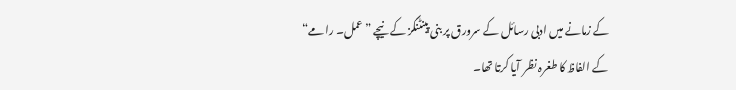کے زمانے میں ادبی رسائل کے سرورق پر بنی پینٹنگز کے نیچے ”عمل۔ رامے“ کے الفاظ کا طغرہ نظر آیا کرتا تھا۔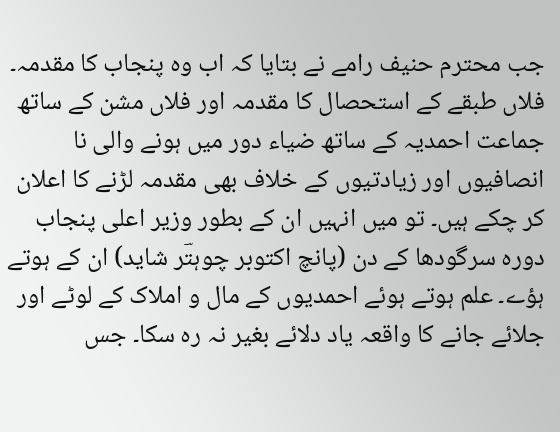جب محترم حنیف رامے نے بتایا کہ اب وہ پنجاب کا مقدمہ۔ فلاں طبقے کے استحصال کا مقدمہ اور فلاں مشن کے ساتھ جماعت احمدیہ کے ساتھ ضیاء دور میں ہونے والی نا انصافیوں اور زیادتیوں کے خلاف بھی مقدمہ لڑنے کا اعلان کر چکے ہیں۔ تو میں انہیں ان کے بطور وزیر اعلی پنجاب دورہ سرگودھا کے دن (پانچ اکتوبر چوہتؔر شاید) ان کے ہوتے ہؤے۔ علم ہوتے ہوئے احمدیوں کے مال و املاک کے لوٹے اور جلائے جانے کا واقعہ یاد دلائے بغیر نہ رہ سکا۔ جس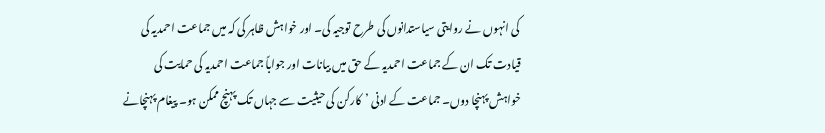کی انہوں نے روایتی سیاستدانوں کی طرح توجیہ کی۔ اور خواہش ظاہر کی کہ میں جماعت احمدیہ کی قیادت تک ان کے جماعت احمدیہ کے حق میں بیانات اور جواباً جماعت احمدیہ کی حمایت کی خواہش پہنچا دوں۔ جماعت کے ادنی ’کارکن کی حیثیت سے جہاں تک پہنچ ممکن ہو۔ پیغام پہنچانے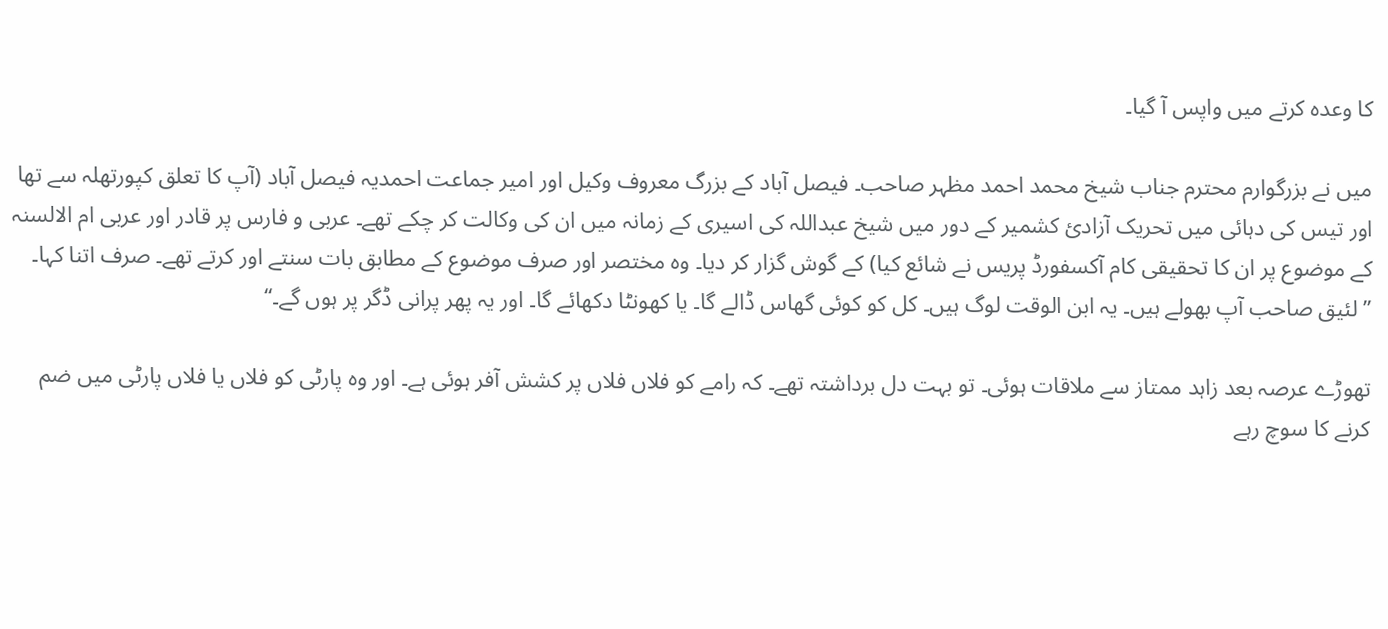کا وعدہ کرتے میں واپس آ گیا۔

میں نے بزرگوارم محترم جناب شیخ محمد احمد مظہر صاحب۔ فیصل آباد کے بزرگ معروف وکیل اور امیر جماعت احمدیہ فیصل آباد (آپ کا تعلق کپورتھلہ سے تھا اور تیس کی دہائی میں تحریک آزادیٔ کشمیر کے دور میں شیخ عبداللہ کی اسیری کے زمانہ میں ان کی وکالت کر چکے تھے۔ عربی و فارس پر قادر اور عربی ام الالسنہ کے موضوع پر ان کا تحقیقی کام آکسفورڈ پریس نے شائع کیا) کے گوش گزار کر دیا۔ وہ مختصر اور صرف موضوع کے مطابق بات سنتے اور کرتے تھے۔ صرف اتنا کہا۔ ”لئیق صاحب آپ بھولے ہیں۔ یہ ابن الوقت لوگ ہیں۔ کل کو کوئی گھاس ڈالے گا۔ یا کھونٹا دکھائے گا۔ اور یہ پھر پرانی ڈگر پر ہوں گے۔“

تھوڑے عرصہ بعد زاہد ممتاز سے ملاقات ہوئی۔ تو بہت دل برداشتہ تھے۔ کہ رامے کو فلاں فلاں پر کشش آفر ہوئی ہے۔ اور وہ پارٹی کو فلاں یا فلاں پارٹی میں ضم کرنے کا سوچ رہے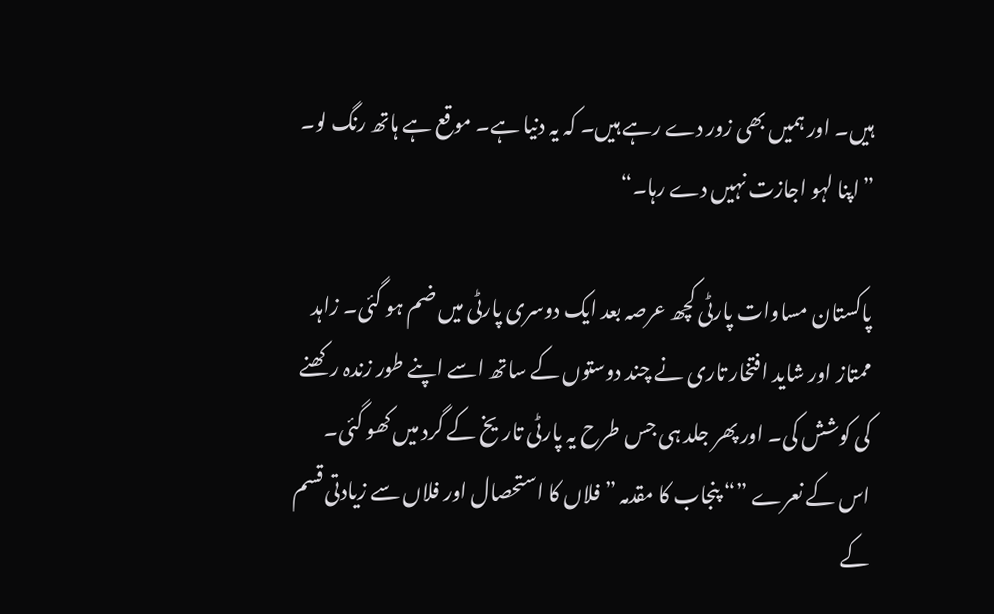ہیں۔ اور ہمیں بھی زور دے رہے ہیں۔ کہ یہ دنیا ہے۔ موقع ہے ہاتھ رنگ لو۔ ”اپنا لہو اجازت نہیں دے رہا۔“

پاکستان مساوات پارٹی کچھ عرصہ بعد ایک دوسری پارٹی میں ضم ہو گئی۔ زاہد ممتاز اور شاید افتخار تاری نے چند دوستوں کے ساتھ اسے اپنے طور زندہ رکھنے کی کوشش کی۔ اور پھر جلد ہی جس طرح یہ پارٹی تاریخ کے گرد میں کھو گئی۔ اس کے نعرے ”“ پنجاب کا مقدمہ ”فلاں کا استحصال اور فلاں سے زیادتی قسم کے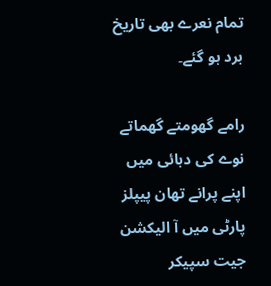تمام نعرے بھی تاریخ برد ہو گئے۔

رامے گھومتے گھماتے نوے کی دہائی میں اپنے پرانے تھان پیپلز پارٹی میں آ الیکشن جیت سپیکر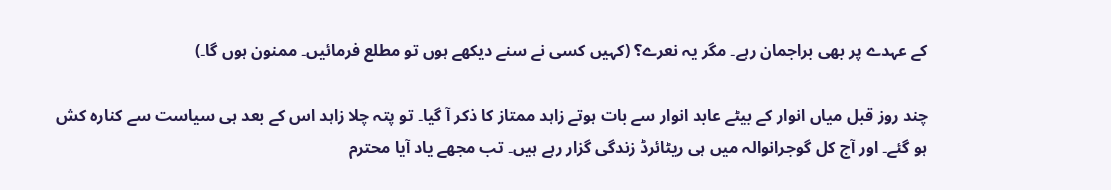کے عہدے پر بھی براجمان رہے۔ مگر یہ نعرے؟ (کہیں کسی نے سنے دیکھے ہوں تو مطلع فرمائیں۔ ممنون ہوں گا۔)

چند روز قبل میاں انوار کے بیٹے عابد انوار سے بات ہوتے زاہد ممتاز کا ذکر آ گیا۔ تو پتہ چلا زاہد اس کے بعد ہی سیاست سے کنارہ کش ہو گئے۔ اور آج کل گوجرانوالہ میں ہی ریٹائرڈ زندگی گزار رہے ہیں۔ تب مجھے یاد آیا محترم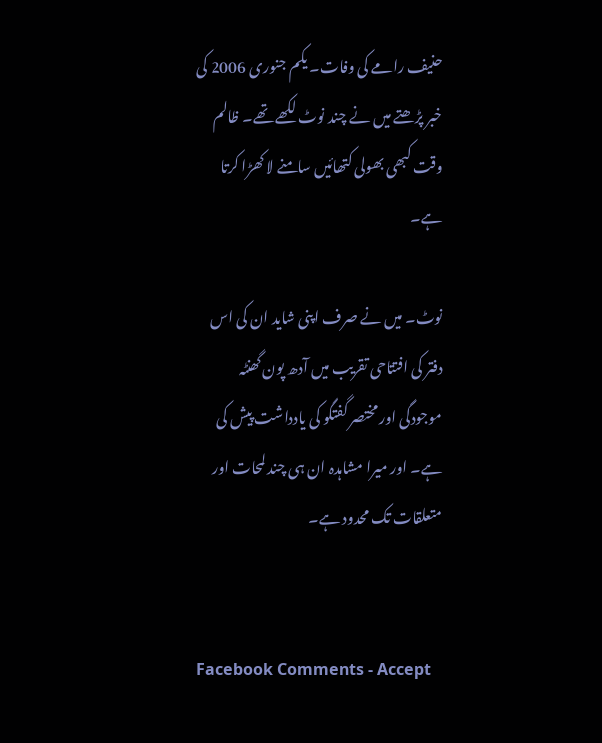حنیف رامے کی وفات۔ یکم جنوری 2006 کی خبر پڑھتے میں نے چند نوٹ لکھے تھے۔ ظالم وقت کبھی بھولی کتھائیں سامنے لا کھڑا کرتا ہے۔

نوٹ۔ میں نے صرف اپنی شاید ان کی اس دفتر کی افتتاحی تقریب میں آدھ پون گھنٹہ موجودگی اور مختصر گفتگو کی یادداشت پیش کی ہے۔ اور میرا مشاہدہ ان ہی چند لمحات اور متعلقات تک محدود ہے۔


Facebook Comments - Accept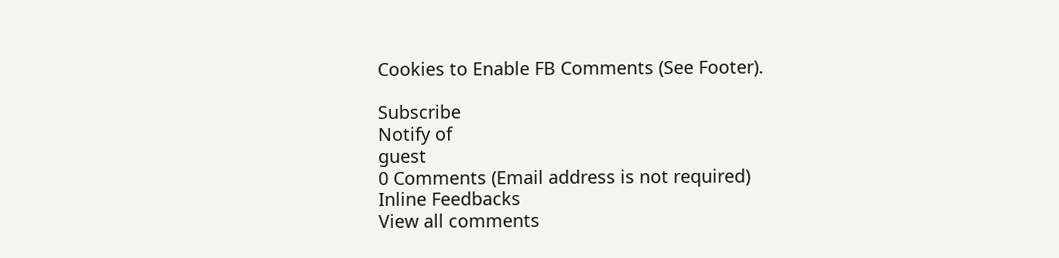Cookies to Enable FB Comments (See Footer).

Subscribe
Notify of
guest
0 Comments (Email address is not required)
Inline Feedbacks
View all comments